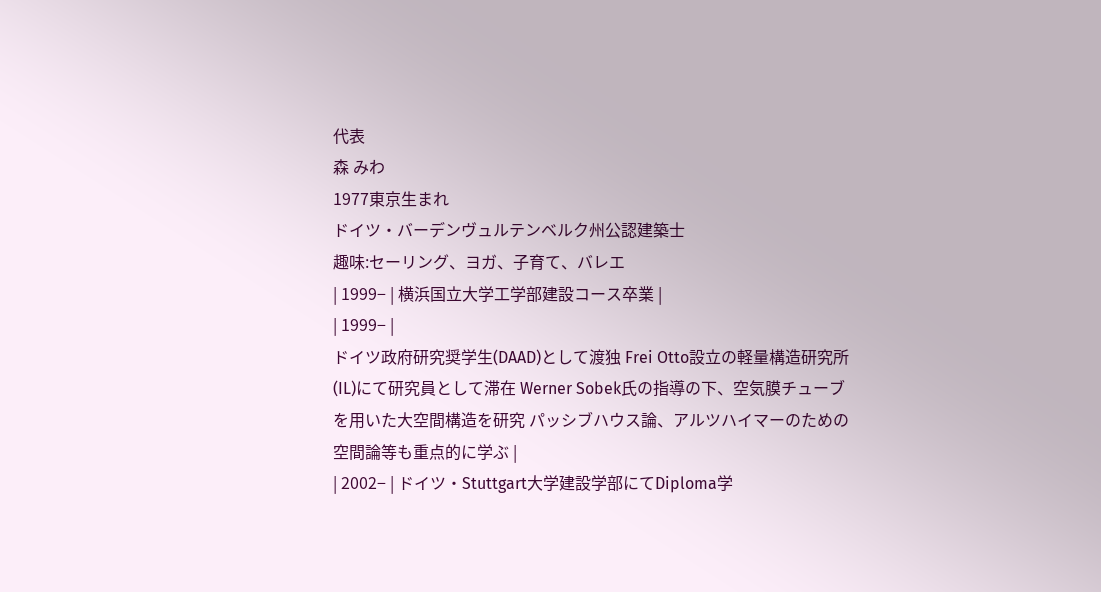代表
森 みわ
1977東京生まれ
ドイツ・バーデンヴュルテンベルク州公認建築士
趣味:セーリング、ヨガ、子育て、バレエ
| 1999− | 横浜国立大学工学部建設コース卒業 |
| 1999− |
ドイツ政府研究奨学生(DAAD)として渡独 Frei Otto設立の軽量構造研究所(IL)にて研究員として滞在 Werner Sobek氏の指導の下、空気膜チューブを用いた大空間構造を研究 パッシブハウス論、アルツハイマーのための空間論等も重点的に学ぶ |
| 2002− | ドイツ・Stuttgart大学建設学部にてDiploma学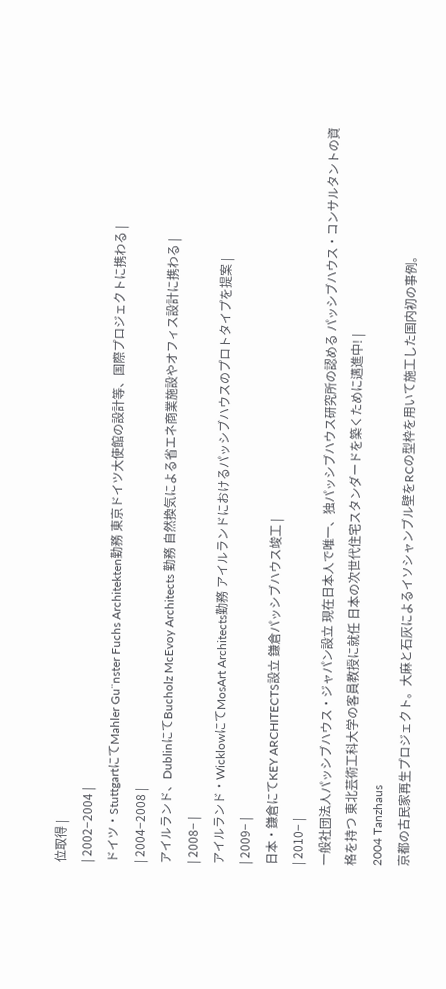位取得 |
| 2002−2004 |
ドイツ・StuttgartにてMahler Gu¨nster Fuchs Architekten勤務 東京ドイツ大使館の設計等、国際プロジェクトに携わる |
| 2004−2008 |
アイルランド、DublinにてBucholz McEvoy Architects 勤務 自然換気による省エネ商業施設やオフィス設計に携わる |
| 2008− |
アイルランド・WicklowにてMosArt Architects勤務 アイルランドにおけるパッシブハウスのプロトタイプを提案 |
| 2009− |
日本・鎌倉にてKEY ARCHITECTS設立 鎌倉パッシブハウス竣工 |
| 2010− |
一般社団法人パッシブハウス・ジャパン設立 現在日本人で唯一、独パッシブハウス研究所の認める パッシブハウス・コンサルタントの資格を持つ 東北芸術工科大学の客員教授に就任 日本の次世代住宅スタンダードを築くために邁進中! |
2004 Tanzhaus
京都の古民家再生プロジェクト。大麻と石灰によるイソシャンブル壁をRCの型枠を用いて施工した国内初の事例。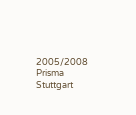2005/2008 Prisma
Stuttgart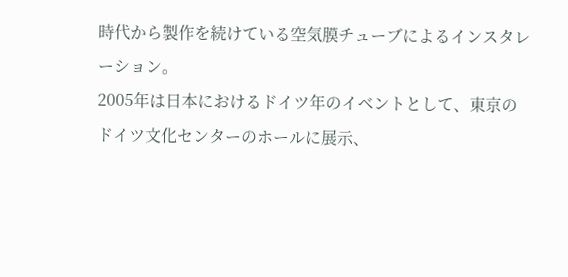時代から製作を続けている空気膜チューブによるインスタレーション。
2005年は日本におけるドイツ年のイベントとして、東京のドイツ文化センターのホールに展示、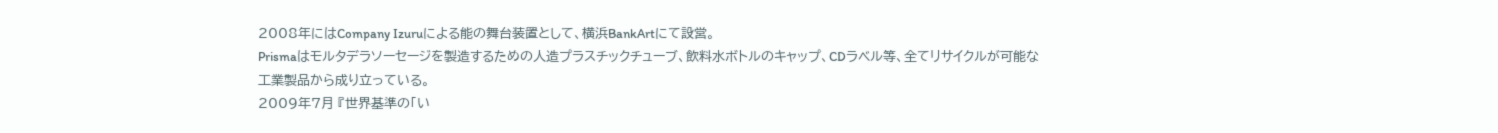2008年にはCompany Izuruによる能の舞台装置として、横浜BankArtにて設営。
Prismaはモルタデラソーセージを製造するための人造プラスチックチューブ、飲料水ボトルのキャップ、CDラベル等、全てリサイクルが可能な工業製品から成り立っている。
2009年7月 『世界基準の「い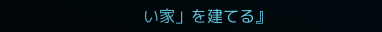い家」を建てる』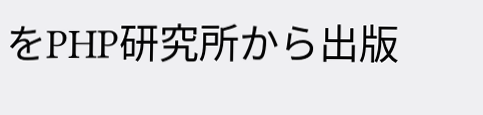をPHP研究所から出版